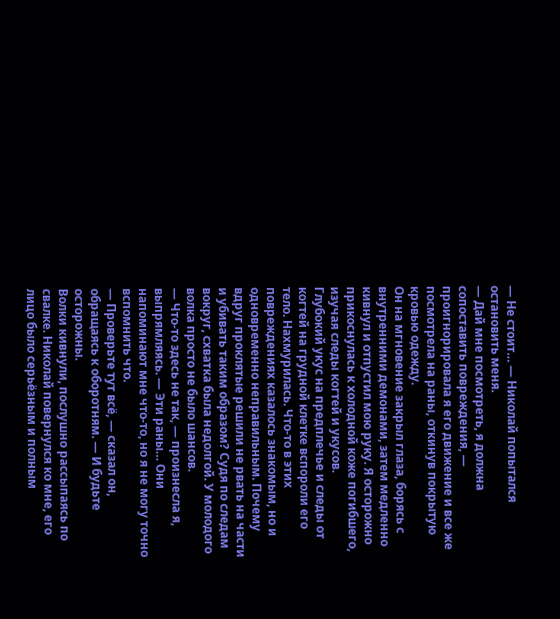— Не стоит… — Николай попытался остановить меня.
— Дай мне посмотреть, я должна сопоставить повреждения, — проигнорировала я его движение и все же посмотрела на раны, откинув покрытую кровью одежду.
Он на мгновение закрыл глаза, борясь с внутренними демонами, затем медленно кивнул и отпустил мою руку. Я осторожно прикоснулась к холодной коже погибшего, изучая следы когтей и укусов.
Глубокий укус на предплечье и следы от когтей на грудной клетке вспороли его тело. Нахмурилась. Что-то в этих повреждениях казалось знакомым, но и одновременно неправильным. Почему вдруг проклятые решили не рвать на части и убивать таким образом? Судя по следам вокруг, схватка была недолгой. У молодого волка просто не было шансов.
— Что-то здесь не так, — произнесла я, выпрямляясь. — Эти раны… Они напоминают мне что-то, но я не могу точно вспомнить что.
— Проверьте тут всё, — сказал он, обращаясь к оборотням. — И будьте осторожны.
Волки кивнули, послушно рассыпаясь по свалке. Николай повернулся ко мне, его лицо было серьёзным и полным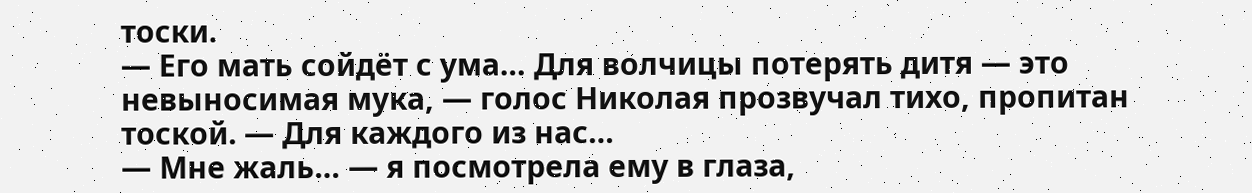тоски.
— Его мать сойдёт с ума… Для волчицы потерять дитя — это невыносимая мука, — голос Николая прозвучал тихо, пропитан тоской. — Для каждого из нас…
— Мне жаль… — я посмотрела ему в глаза,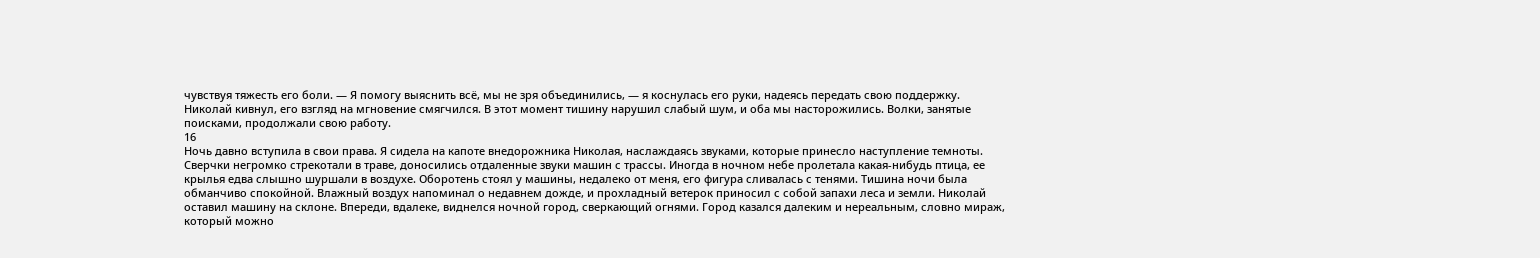чувствуя тяжесть его боли. — Я помогу выяснить всё, мы не зря объединились, — я коснулась его руки, надеясь передать свою поддержку.
Николай кивнул, его взгляд на мгновение смягчился. В этот момент тишину нарушил слабый шум, и оба мы насторожились. Волки, занятые поисками, продолжали свою работу.
16
Ночь давно вступила в свои права. Я сидела на капоте внедорожника Николая, наслаждаясь звуками, которые принесло наступление темноты. Сверчки негромко стрекотали в траве, доносились отдаленные звуки машин с трассы. Иногда в ночном небе пролетала какая-нибудь птица, ее крылья едва слышно шуршали в воздухе. Оборотень стоял у машины, недалеко от меня, его фигура сливалась с тенями. Тишина ночи была обманчиво спокойной. Влажный воздух напоминал о недавнем дожде, и прохладный ветерок приносил с собой запахи леса и земли. Николай оставил машину на склоне. Впереди, вдалеке, виднелся ночной город, сверкающий огнями. Город казался далеким и нереальным, словно мираж, который можно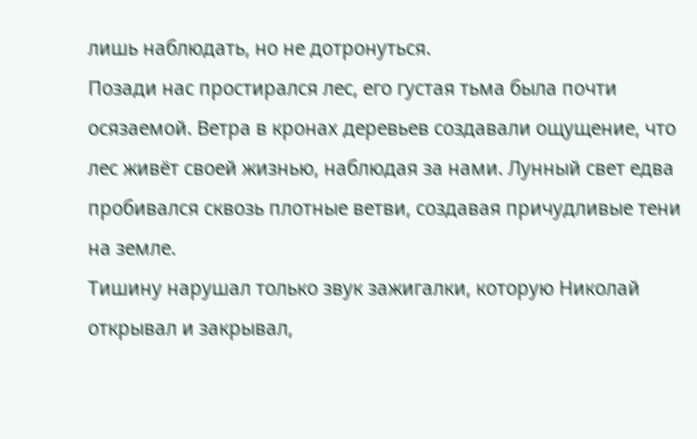лишь наблюдать, но не дотронуться.
Позади нас простирался лес, его густая тьма была почти осязаемой. Ветра в кронах деревьев создавали ощущение, что лес живёт своей жизнью, наблюдая за нами. Лунный свет едва пробивался сквозь плотные ветви, создавая причудливые тени на земле.
Тишину нарушал только звук зажигалки, которую Николай открывал и закрывал,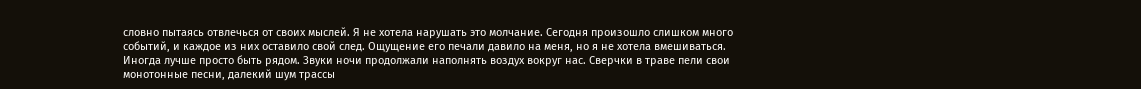словно пытаясь отвлечься от своих мыслей. Я не хотела нарушать это молчание. Сегодня произошло слишком много событий, и каждое из них оставило свой след. Ощущение его печали давило на меня, но я не хотела вмешиваться. Иногда лучше просто быть рядом. Звуки ночи продолжали наполнять воздух вокруг нас. Сверчки в траве пели свои монотонные песни, далекий шум трассы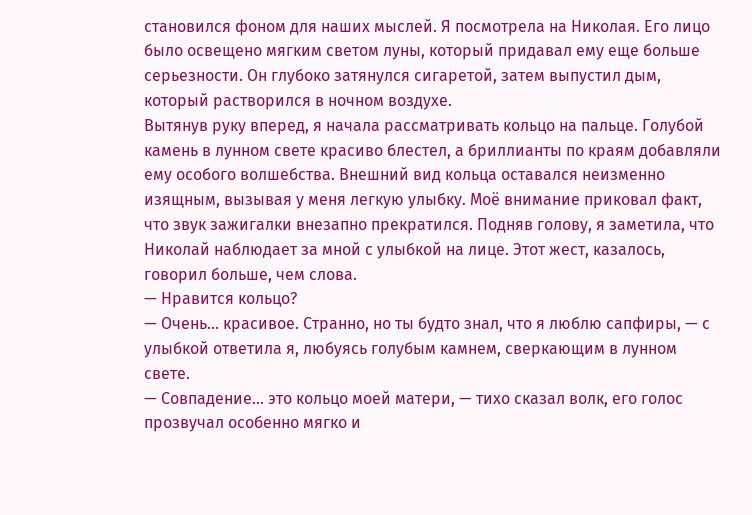становился фоном для наших мыслей. Я посмотрела на Николая. Его лицо было освещено мягким светом луны, который придавал ему еще больше серьезности. Он глубоко затянулся сигаретой, затем выпустил дым, который растворился в ночном воздухе.
Вытянув руку вперед, я начала рассматривать кольцо на пальце. Голубой камень в лунном свете красиво блестел, а бриллианты по краям добавляли ему особого волшебства. Внешний вид кольца оставался неизменно изящным, вызывая у меня легкую улыбку. Моё внимание приковал факт, что звук зажигалки внезапно прекратился. Подняв голову, я заметила, что Николай наблюдает за мной с улыбкой на лице. Этот жест, казалось, говорил больше, чем слова.
— Нравится кольцо?
— Очень… красивое. Странно, но ты будто знал, что я люблю сапфиры, — с улыбкой ответила я, любуясь голубым камнем, сверкающим в лунном свете.
— Совпадение… это кольцо моей матери, — тихо сказал волк, его голос прозвучал особенно мягко и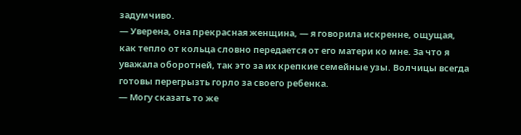задумчиво.
— Уверена, она прекрасная женщина, — я говорила искренне, ощущая, как тепло от кольца словно передается от его матери ко мне. За что я уважала оборотней, так это за их крепкие семейные узы. Волчицы всегда готовы перегрызть горло за своего ребенка.
— Могу сказать то же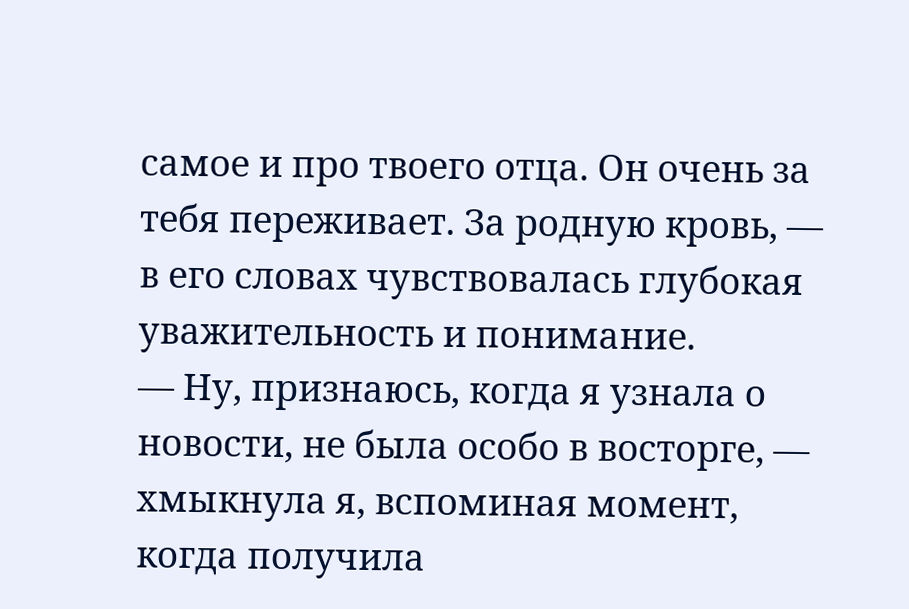самое и про твоего отца. Он очень за тебя переживает. За родную кровь, — в его словах чувствовалась глубокая уважительность и понимание.
— Ну, признаюсь, когда я узнала о новости, не была особо в восторге, — хмыкнула я, вспоминая момент, когда получила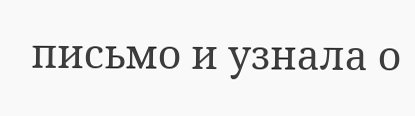письмо и узнала о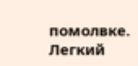помолвке. Легкий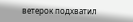ветерок подхватил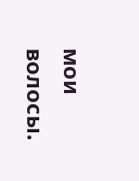мои волосы.